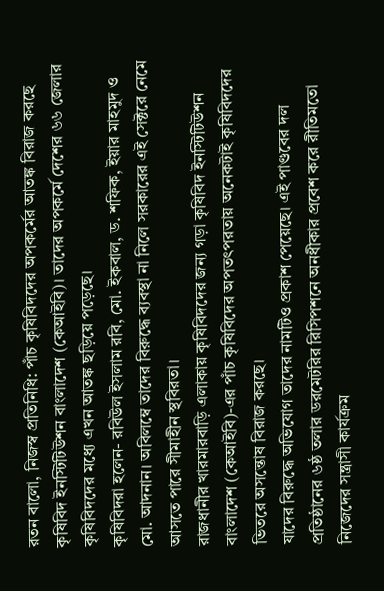রতন বালো, নিজস্ব প্রতিনিধি: পাঁচ কৃষিবিদদের অপকর্মের আতঙ্ক বিরাজ করছে কৃষিবিদ ইনস্টিটিউশন বাংলাদেশ (কেআইবি)। তাদের অপকর্মে দেশের ৬৬ জেলার কৃষিবিদদের মধ্যে এখন আতঙ্ক ছড়িয়ে পড়েছে।
কৃষিবিদরা হলেন- রবিউল ইসলাম রবি, মো. ইকবাল, ড. শফিক, ইয়ার মাহমুদ ও মো. আদনান। অবিলম্বে তাদের বিরুদ্ধে ব্যবস্থা না নিলে সরকারের এই সেক্টরে নেমে আসতে পারে সীমাহীন স্থবিরতা।
রাজধানীর খারমারবাড়ি এলাকায় কৃষিবিদদের জন্য গড়া কৃষিবিদ ইনস্টিটিউশন বাংলাদেশ (কেআইবি)-এর পাঁচ কৃষিবিদের অপতৎপরতায় অনেকটাই কৃষিবিদদের ভিতরে অসন্তোষ বিরাজ করছে।
যাদের বিরুদ্ধে অভিযোগ তাদের নামটিও প্রকাশ পেয়েছে। এই পাণ্ডবের দল প্রতিষ্ঠানের ৬ষ্ঠ তলার ডরমেটরির রিসিপশনে অনধীকার প্রবেশ করে রীতিমতো নিজেদের সন্ত্রাসী কার্যক্রম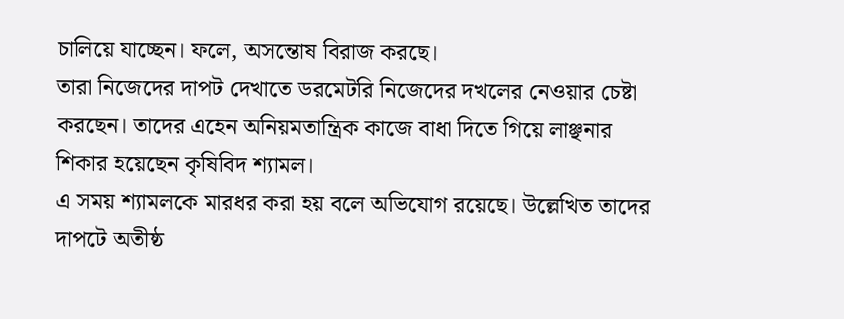চালিয়ে যাচ্ছেন। ফলে, অসন্তোষ বিরাজ করছে।
তারা নিজেদের দাপট দেখাতে ডরমেটরি নিজেদের দখলের নেওয়ার চেষ্টা করছেন। তাদের এহেন অনিয়মতান্ত্রিক কাজে বাধা দিতে গিয়ে লাঞ্ছনার শিকার হয়েছেন কৃষিবিদ শ্যামল।
এ সময় শ্যামলকে মারধর করা হয় বলে অভিযোগ রয়েছে। উল্লেখিত তাদের দাপটে অতীষ্ঠ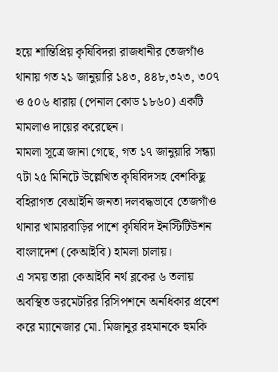হয়ে শান্তিপ্রিয় কৃষিবিদরা রাজধানীর তেজগাঁও থানায় গত ২১ জানুয়ারি ১৪৩, ৪৪৮,৩২৩, ৩০৭ ও ৫০৬ ধারায় (পেনাল কোড ১৮৬০) একটি মামলাও দায়ের করেছেন।
মামলা সূত্রে জানা গেছে, গত ১৭ জানুয়ারি সন্ধ্যা ৭টা ২৫ মিনিটে উল্লেখিত কৃষিবিদসহ বেশকিছু বহিরাগত বেআইনি জনতা দলবদ্ধভাবে তেজগাঁও থানার খামারবাড়ির পাশে কৃষিবিদ ইনস্টিটিউশন বাংলাদেশ (কেআইবি) হামলা চালায়।
এ সময় তারা কেআইবি নর্থ ব্লকের ৬ তলায় অবস্থিত ডরমেটরির রিসিপশনে অনধিকার প্রবেশ করে ম্যানেজার মো. মিজানুর রহমানকে হুমকি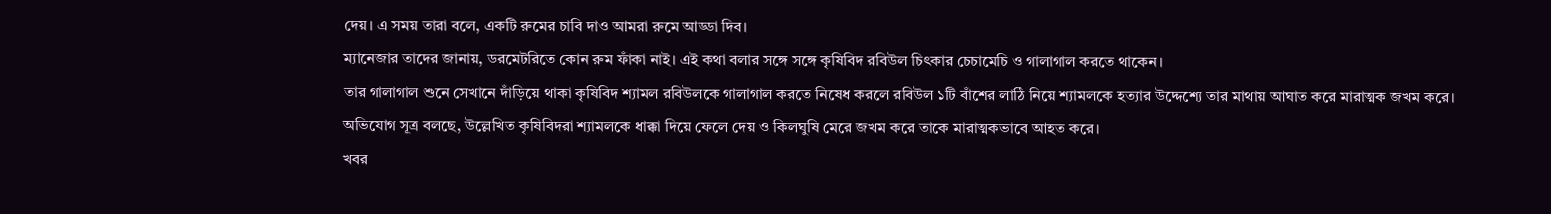দেয়। এ সময় তারা বলে, একটি রুমের চাবি দাও আমরা রুমে আড্ডা দিব।
ম্যানেজার তাদের জানায়, ডরমেটরিতে কোন রুম ফাঁকা নাই। এই কথা বলার সঙ্গে সঙ্গে কৃষিবিদ রবিউল চিৎকার চেচামেচি ও গালাগাল করতে থাকেন।
তার গালাগাল শুনে সেখানে দাঁড়িয়ে থাকা কৃষিবিদ শ্যামল রবিউলকে গালাগাল করতে নিষেধ করলে রবিউল ১টি বাঁশের লাঠি নিয়ে শ্যামলকে হত্যার উদ্দেশ্যে তার মাথায় আঘাত করে মারাত্মক জখম করে।
অভিযোগ সূত্র বলছে, উল্লেখিত কৃষিবিদরা শ্যামলকে ধাক্কা দিয়ে ফেলে দেয় ও কিলঘুষি মেরে জখম করে তাকে মারাত্মকভাবে আহত করে।
খবর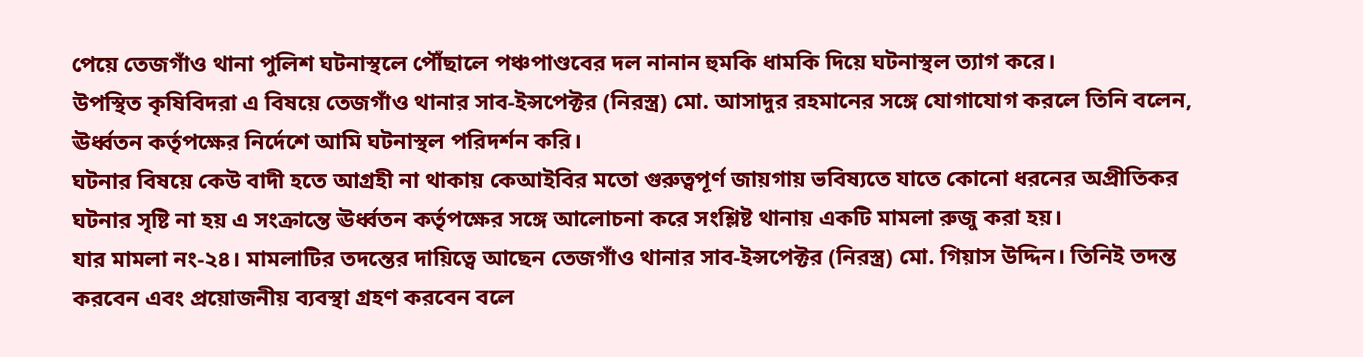পেয়ে তেজগাঁও থানা পুলিশ ঘটনাস্থলে পৌঁছালে পঞ্চপাণ্ডবের দল নানান হুমকি ধামকি দিয়ে ঘটনাস্থল ত্যাগ করে।
উপস্থিত কৃষিবিদরা এ বিষয়ে তেজগাঁও থানার সাব-ইন্সপেক্টর (নিরস্ত্র) মো. আসাদুর রহমানের সঙ্গে যোগাযোগ করলে তিনি বলেন, ঊর্ধ্বতন কর্তৃপক্ষের নির্দেশে আমি ঘটনাস্থল পরিদর্শন করি।
ঘটনার বিষয়ে কেউ বাদী হতে আগ্রহী না থাকায় কেআইবির মতো গুরুত্বপূর্ণ জায়গায় ভবিষ্যতে যাতে কোনো ধরনের অপ্রীতিকর ঘটনার সৃষ্টি না হয় এ সংক্রান্তে ঊর্ধ্বতন কর্তৃপক্ষের সঙ্গে আলোচনা করে সংশ্লিষ্ট থানায় একটি মামলা রুজু করা হয়।
যার মামলা নং-২৪। মামলাটির তদন্তের দায়িত্বে আছেন তেজগাঁও থানার সাব-ইন্সপেক্টর (নিরস্ত্র) মো. গিয়াস উদ্দিন। তিনিই তদন্ত করবেন এবং প্রয়োজনীয় ব্যবস্থা গ্রহণ করবেন বলে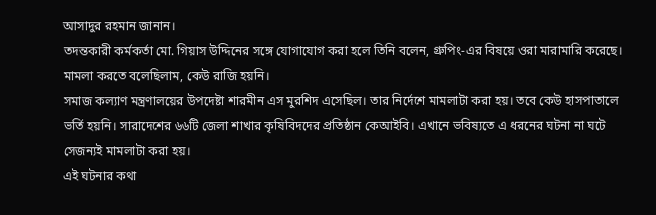আসাদুর রহমান জানান।
তদন্তকারী কর্মকর্তা মো. গিয়াস উদ্দিনের সঙ্গে যোগাযোগ করা হলে তিনি বলেন, গ্রুপিং-এর বিষয়ে ওরা মারামারি করেছে। মামলা করতে বলেছিলাম, কেউ রাজি হয়নি।
সমাজ কল্যাণ মন্ত্রণালয়ের উপদেষ্টা শারমীন এস মুরশিদ এসেছিল। তার নির্দেশে মামলাটা করা হয়। তবে কেউ হাসপাতালে ভর্তি হয়নি। সারাদেশের ৬৬টি জেলা শাখার কৃষিবিদদের প্রতিষ্ঠান কেআইবি। এখানে ভবিষ্যতে এ ধরনের ঘটনা না ঘটে সেজন্যই মামলাটা করা হয়।
এই ঘটনার কথা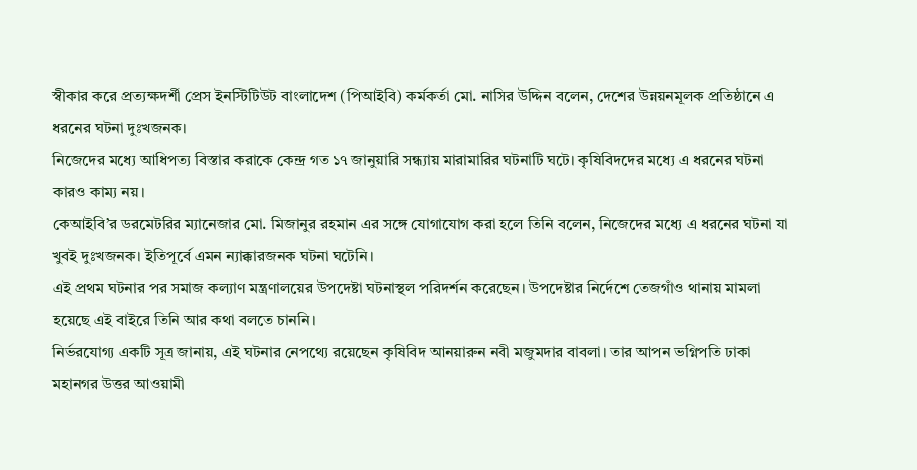স্বীকার করে প্রত্যক্ষদর্শী প্রেস ইনস্টিটিউট বাংলাদেশ (পিআইবি) কর্মকর্তা মো. নাসির উদ্দিন বলেন, দেশের উন্নয়নমূলক প্রতিষ্ঠানে এ ধরনের ঘটনা দুঃখজনক।
নিজেদের মধ্যে আধিপত্য বিস্তার করাকে কেন্দ্র গত ১৭ জানুয়ারি সন্ধ্যায় মারামারির ঘটনাটি ঘটে। কৃষিবিদদের মধ্যে এ ধরনের ঘটনা কারও কাম্য নয়।
কেআইবি’র ডরমেটরির ম্যানেজার মো. মিজানুর রহমান এর সঙ্গে যোগাযোগ করা হলে তিনি বলেন, নিজেদের মধ্যে এ ধরনের ঘটনা যা খুবই দুঃখজনক। ইতিপূর্বে এমন ন্যাক্কারজনক ঘটনা ঘটেনি।
এই প্রথম ঘটনার পর সমাজ কল্যাণ মন্ত্রণালয়ের উপদেষ্টা ঘটনাস্থল পরিদর্শন করেছেন। উপদেষ্টার নির্দেশে তেজগাঁও থানায় মামলা হয়েছে এই বাইরে তিনি আর কথা বলতে চাননি।
নির্ভরযোগ্য একটি সূত্র জানায়, এই ঘটনার নেপথ্যে রয়েছেন কৃষিবিদ আনয়ারুন নবী মজুমদার বাবলা। তার আপন ভগ্নিপতি ঢাকা মহানগর উত্তর আওয়ামী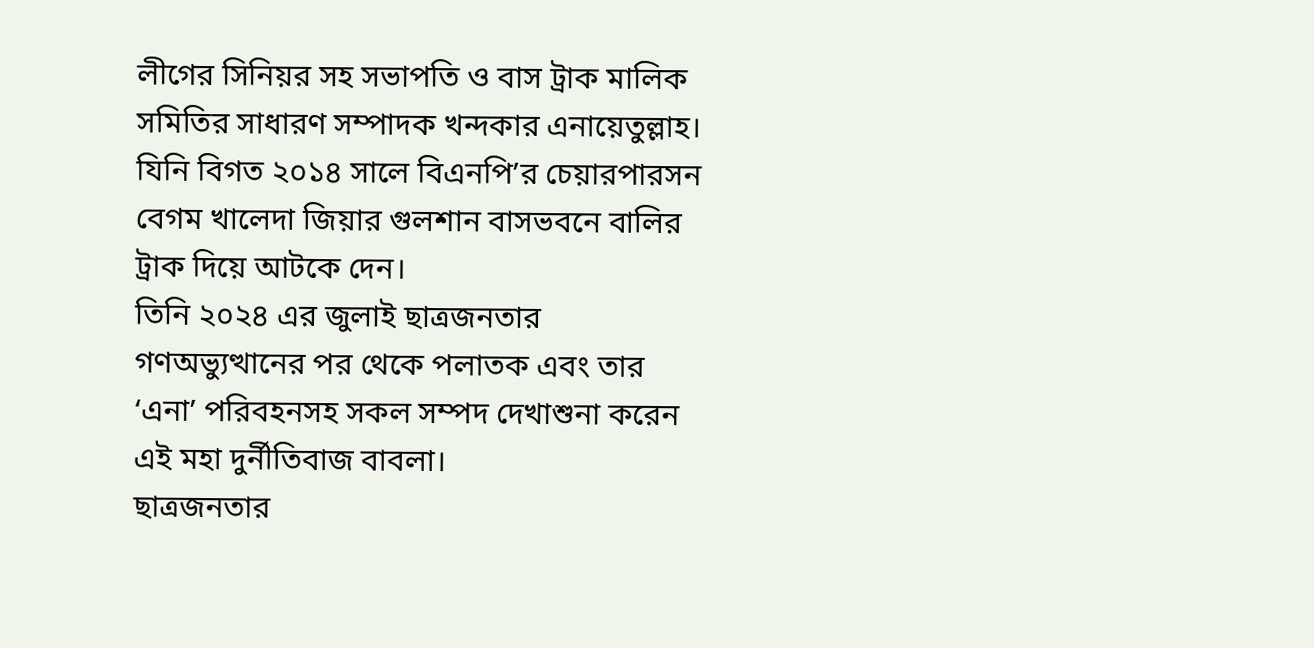লীগের সিনিয়র সহ সভাপতি ও বাস ট্রাক মালিক সমিতির সাধারণ সম্পাদক খন্দকার এনায়েতুল্লাহ।
যিনি বিগত ২০১৪ সালে বিএনপি’র চেয়ারপারসন বেগম খালেদা জিয়ার গুলশান বাসভবনে বালির ট্রাক দিয়ে আটকে দেন।
তিনি ২০২৪ এর জুলাই ছাত্রজনতার গণঅভ্যুত্থানের পর থেকে পলাতক এবং তার ‘এনা’ পরিবহনসহ সকল সম্পদ দেখাশুনা করেন এই মহা দুর্নীতিবাজ বাবলা।
ছাত্রজনতার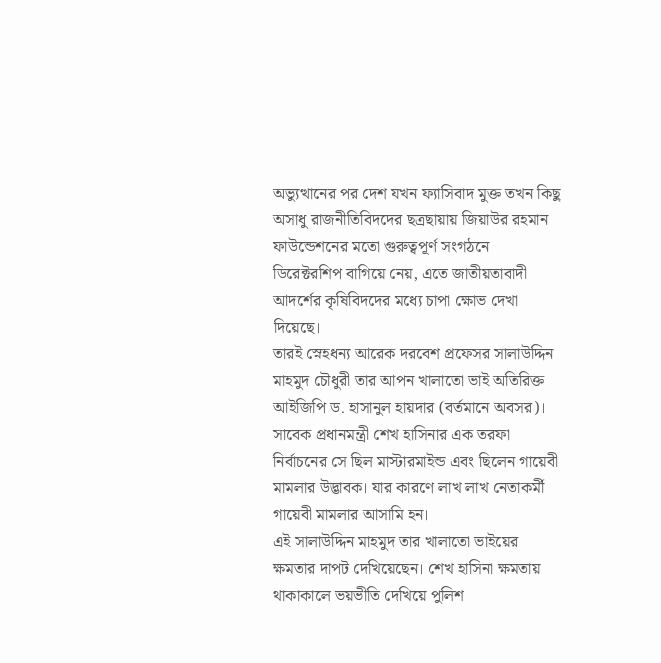অভ্যুত্থানের পর দেশ যখন ফ্যাসিবাদ মুক্ত তখন কিছু অসাধু রাজনীতিবিদদের ছত্রছায়ায় জিয়াউর রহমান ফাউন্ডেশনের মতো গুরুত্বপূর্ণ সংগঠনে ডিরেক্টরশিপ বাগিয়ে নেয়, এতে জাতীয়তাবাদী আদর্শের কৃষিবিদদের মধ্যে চাপা ক্ষোভ দেখা দিয়েছে।
তারই স্নেহধন্য আরেক দরবেশ প্রফেসর সালাউদ্দিন মাহমুদ চৌধুরী তার আপন খালাতো ভাই অতিরিক্ত আইজিপি ড. হাসানুল হায়দার (বর্তমানে অবসর)।
সাবেক প্রধানমন্ত্রী শেখ হাসিনার এক তরফা নির্বাচনের সে ছিল মাস্টারমাইন্ড এবং ছিলেন গায়েবী মামলার উদ্ভাবক। যার কারণে লাখ লাখ নেতাকর্মী গায়েবী মামলার আসামি হন।
এই সালাউদ্দিন মাহমুদ তার খালাতো ভাইয়ের ক্ষমতার দাপট দেখিয়েছেন। শেখ হাসিনা ক্ষমতায় থাকাকালে ভয়ভীতি দেখিয়ে পুলিশ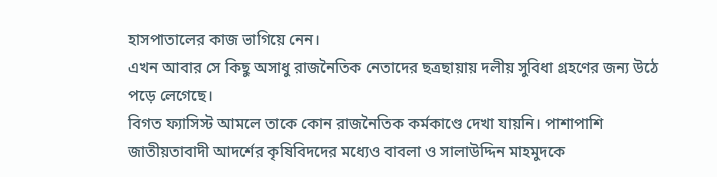হাসপাতালের কাজ ভাগিয়ে নেন।
এখন আবার সে কিছু অসাধু রাজনৈতিক নেতাদের ছত্রছায়ায় দলীয় সুবিধা গ্রহণের জন্য উঠে পড়ে লেগেছে।
বিগত ফ্যাসিস্ট আমলে তাকে কোন রাজনৈতিক কর্মকাণ্ডে দেখা যায়নি। পাশাপাশি জাতীয়তাবাদী আদর্শের কৃষিবিদদের মধ্যেও বাবলা ও সালাউদ্দিন মাহমুদকে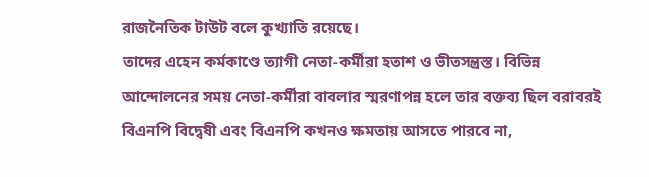রাজনৈতিক টাউট বলে কুখ্যাতি রয়েছে।
তাদের এহেন কর্মকাণ্ডে ত্যাগী নেতা-কর্মীরা হতাশ ও ভীতসন্ত্রস্ত। বিভিন্ন আন্দোলনের সময় নেতা-কর্মীরা বাবলার স্মরণাপন্ন হলে তার বক্তব্য ছিল বরাবরই বিএনপি বিদ্বেষী এবং বিএনপি কখনও ক্ষমতায় আসতে পারবে না,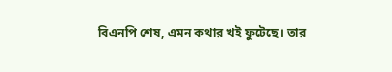বিএনপি শেষ, এমন কথার খই ফুটেছে। তার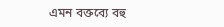এমন বক্তব্যে বহু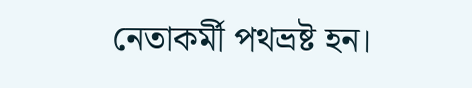নেতাকর্মী পথভ্রষ্ট হন।